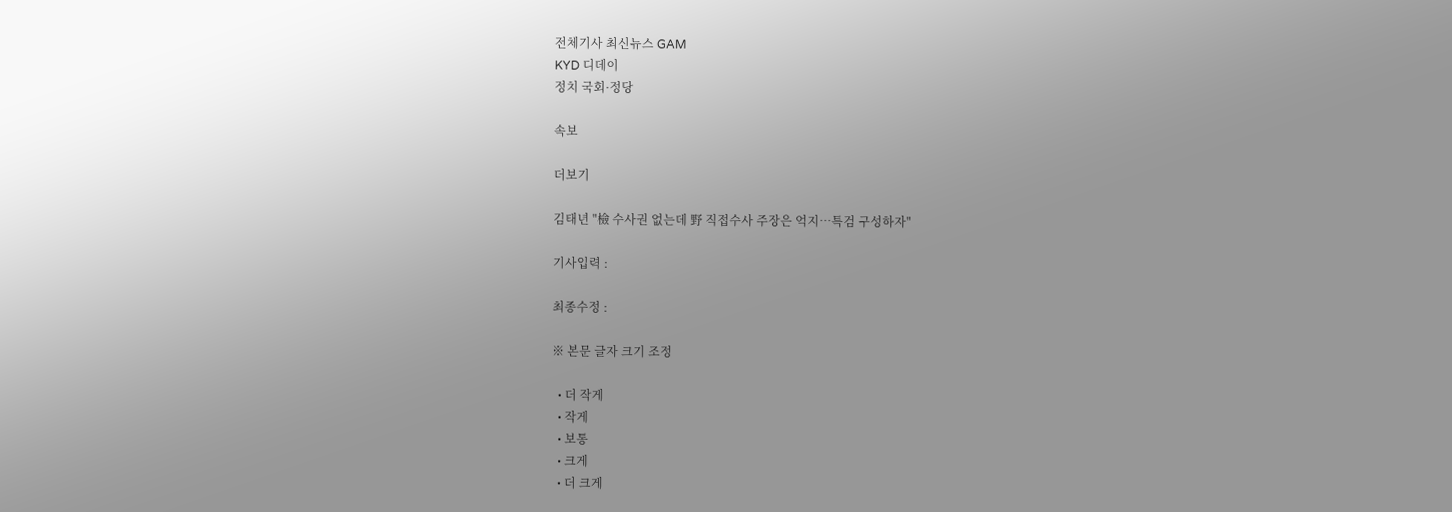전체기사 최신뉴스 GAM
KYD 디데이
정치 국회·정당

속보

더보기

김태년 "檢 수사권 없는데 野 직접수사 주장은 억지…특검 구성하자"

기사입력 :

최종수정 :

※ 본문 글자 크기 조정

  • 더 작게
  • 작게
  • 보통
  • 크게
  • 더 크게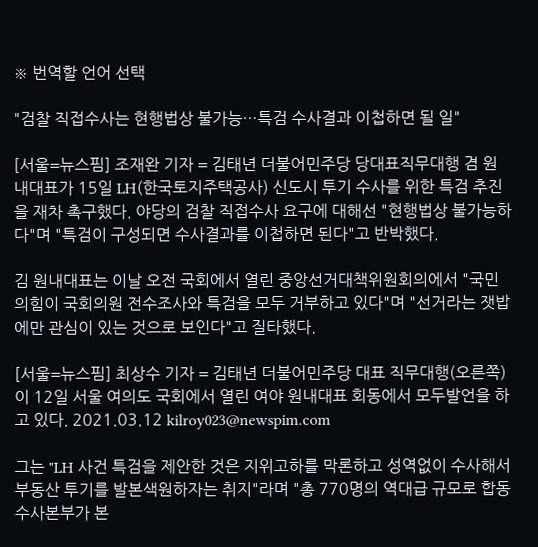※ 번역할 언어 선택

"검찰 직접수사는 현행법상 불가능…특검 수사결과 이첩하면 될 일"

[서울=뉴스핌] 조재완 기자 = 김태년 더불어민주당 당대표직무대행 겸 원내대표가 15일 LH(한국토지주택공사) 신도시 투기 수사를 위한 특검 추진을 재차 촉구했다. 야당의 검찰 직접수사 요구에 대해선 "현행법상 불가능하다"며 "특검이 구성되면 수사결과를 이첩하면 된다"고 반박했다.

김 원내대표는 이날 오전 국회에서 열린 중앙선거대책위원회의에서 "국민의힘이 국회의원 전수조사와 특검을 모두 거부하고 있다"며 "선거라는 잿밥에만 관심이 있는 것으로 보인다"고 질타했다.

[서울=뉴스핌] 최상수 기자 = 김태년 더불어민주당 대표 직무대행(오른쪽)이 12일 서울 여의도 국회에서 열린 여야 원내대표 회동에서 모두발언을 하고 있다. 2021.03.12 kilroy023@newspim.com

그는 "LH 사건 특검을 제안한 것은 지위고하를 막론하고 성역없이 수사해서 부동산 투기를 발본색원하자는 취지"라며 "총 770명의 역대급 규모로 합동수사본부가 본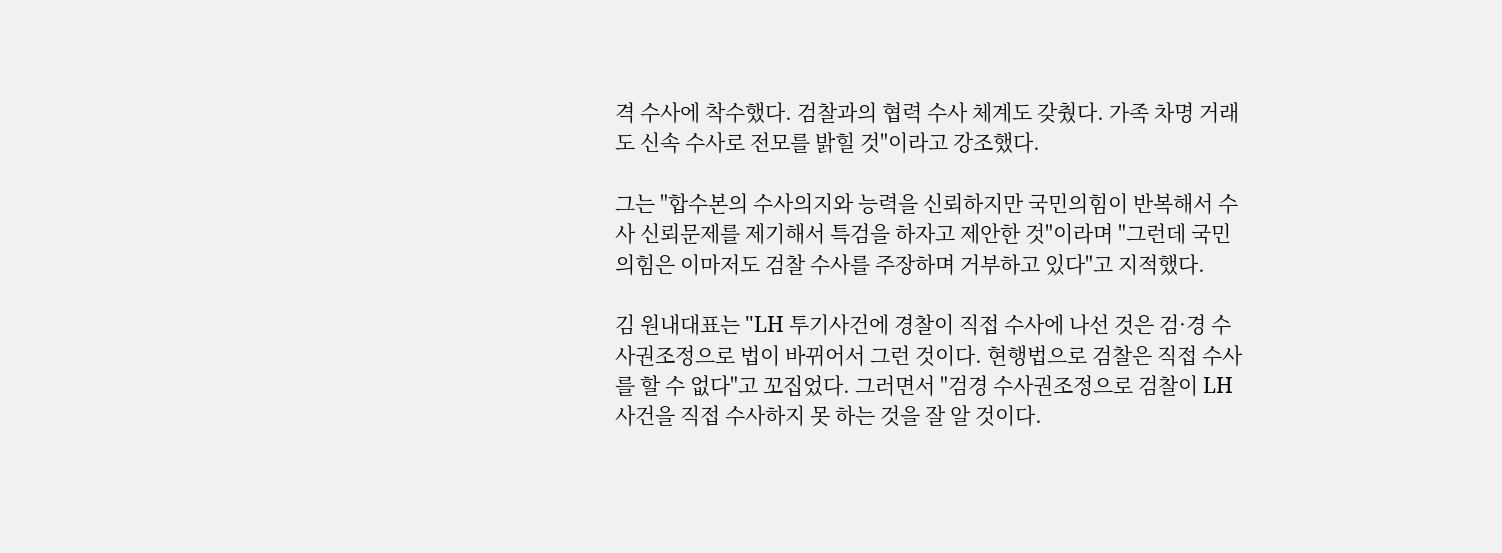격 수사에 착수했다. 검찰과의 협력 수사 체계도 갖췄다. 가족 차명 거래도 신속 수사로 전모를 밝힐 것"이라고 강조했다.

그는 "합수본의 수사의지와 능력을 신뢰하지만 국민의힘이 반복해서 수사 신뢰문제를 제기해서 특검을 하자고 제안한 것"이라며 "그런데 국민의힘은 이마저도 검찰 수사를 주장하며 거부하고 있다"고 지적했다.

김 원내대표는 "LH 투기사건에 경찰이 직접 수사에 나선 것은 검·경 수사권조정으로 법이 바뀌어서 그런 것이다. 현행법으로 검찰은 직접 수사를 할 수 없다"고 꼬집었다. 그러면서 "검경 수사권조정으로 검찰이 LH 사건을 직접 수사하지 못 하는 것을 잘 알 것이다.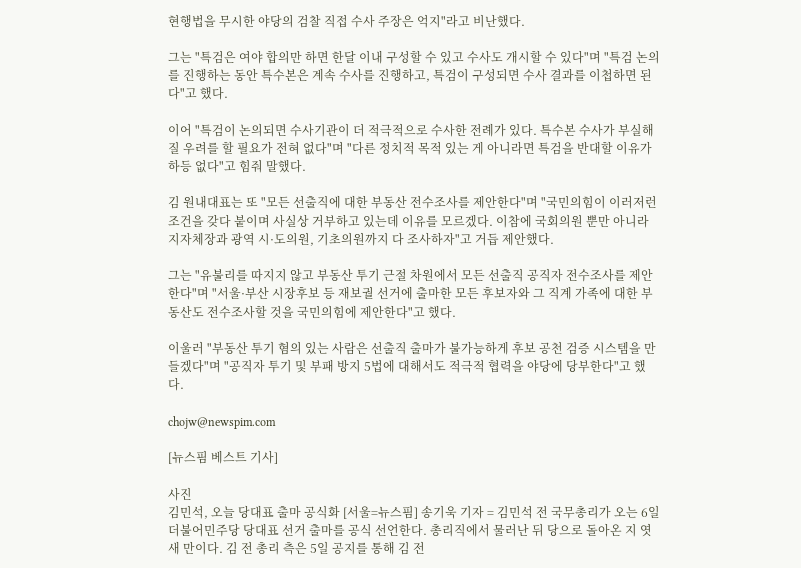현행법을 무시한 야당의 검찰 직접 수사 주장은 억지"라고 비난했다.

그는 "특검은 여야 합의만 하면 한달 이내 구성할 수 있고 수사도 개시할 수 있다"며 "특검 논의를 진행하는 동안 특수본은 계속 수사를 진행하고, 특검이 구성되면 수사 결과를 이첩하면 된다"고 했다.

이어 "특검이 논의되면 수사기관이 더 적극적으로 수사한 전례가 있다. 특수본 수사가 부실해질 우려를 할 필요가 전혀 없다"며 "다른 정치적 목적 있는 게 아니라면 특검을 반대할 이유가 하등 없다"고 힘줘 말했다.

김 원내대표는 또 "모든 선출직에 대한 부동산 전수조사를 제안한다"며 "국민의힘이 이러저런 조건을 갖다 붙이며 사실상 거부하고 있는데 이유를 모르겠다. 이참에 국회의원 뿐만 아니라 지자체장과 광역 시·도의원, 기초의원까지 다 조사하자"고 거듭 제안했다.

그는 "유불리를 따지지 않고 부동산 투기 근절 차원에서 모든 선출직 공직자 전수조사를 제안한다"며 "서울·부산 시장후보 등 재보궐 선거에 출마한 모든 후보자와 그 직계 가족에 대한 부동산도 전수조사할 것을 국민의힘에 제안한다"고 했다.

이울러 "부동산 투기 혐의 있는 사람은 선출직 출마가 불가능하게 후보 공천 검증 시스템을 만들겠다"며 "공직자 투기 및 부패 방지 5법에 대해서도 적극적 협력을 야당에 당부한다"고 했다.

chojw@newspim.com

[뉴스핌 베스트 기사]

사진
김민석, 오늘 당대표 출마 공식화 [서울=뉴스핌] 송기욱 기자 = 김민석 전 국무총리가 오는 6일 더불어민주당 당대표 선거 출마를 공식 선언한다. 총리직에서 물러난 뒤 당으로 돌아온 지 엿새 만이다. 김 전 총리 측은 5일 공지를 통해 김 전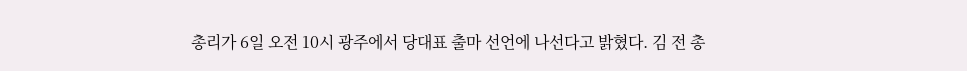총리가 6일 오전 10시 광주에서 당대표 출마 선언에 나선다고 밝혔다. 김 전 총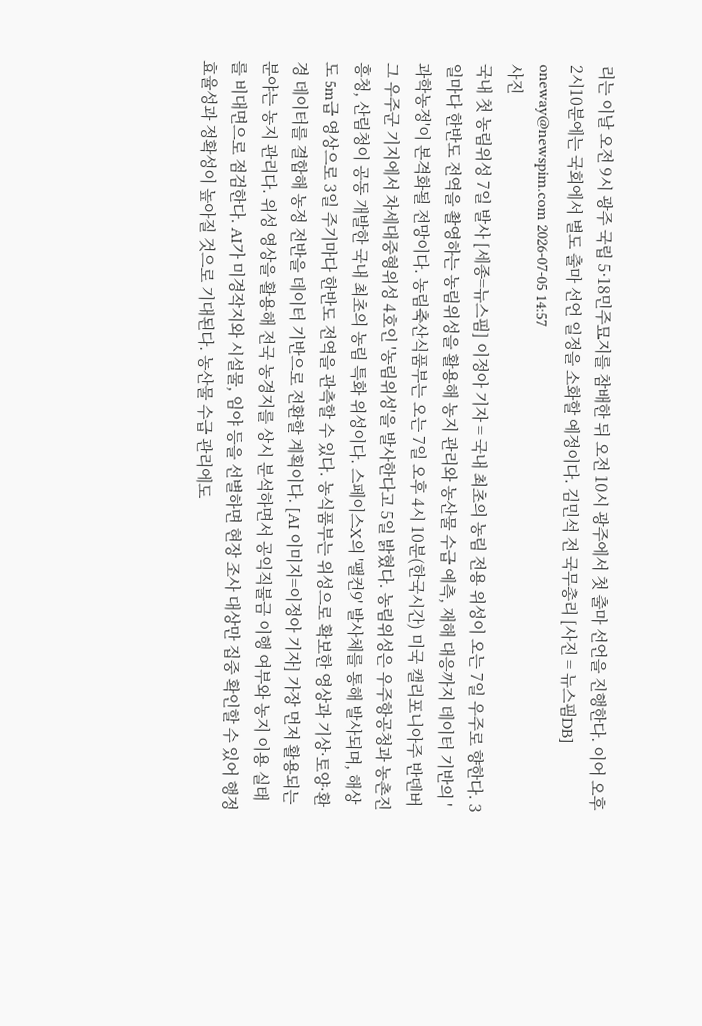리는 이날 오전 9시 광주 국립 5·18민주묘지를 참배한 뒤 오전 10시 광주에서 첫 출마 선언을 진행한다. 이어 오후 2시10분에는 국회에서 별도 출마 선언 일정을 소화할 예정이다. 김민석 전 국무총리 [사진 = 뉴스핌DB] oneway@newspim.com 2026-07-05 14:57
사진
국내 첫 농림위성 7일 발사 [세종=뉴스핌] 이정아 기자 = 국내 최초의 농림 전용 위성이 오는 7일 우주로 향한다. 3일마다 한반도 전역을 촬영하는 농림위성을 활용해 농지 관리와 농산물 수급 예측, 재해 대응까지 데이터 기반의 '과학농정'이 본격화될 전망이다. 농림축산식품부는 오는 7일 오후 4시 10분(한국시간) 미국 캘리포니아주 반덴버그 우주군 기지에서 차세대중형위성 4호인 '농림위성'을 발사한다고 5일 밝혔다. 농림위성은 우주항공청과 농촌진흥청, 산림청이 공동 개발한 국내 최초의 농림 특화 위성이다. 스페이스X의 '팰컨9' 발사체를 통해 발사되며, 해상도 5m급 영상으로 3일 주기마다 한반도 전역을 관측할 수 있다. 농식품부는 위성으로 확보한 영상과 기상·토양·환경 데이터를 결합해 농정 전반을 데이터 기반으로 전환할 계획이다. [AI 이미지=이정아 기자] 가장 먼저 활용되는 분야는 농지 관리다. 위성 영상을 활용해 전국 농경지를 상시 분석하면서 공익직불금 이행 여부와 농지 이용 실태를 비대면으로 점검한다. AI가 미경작지와 시설물, 임야 등을 선별하면 현장 조사 대상만 집중 확인할 수 있어 행정 효율성과 정확성이 높아질 것으로 기대된다. 농산물 수급 관리에도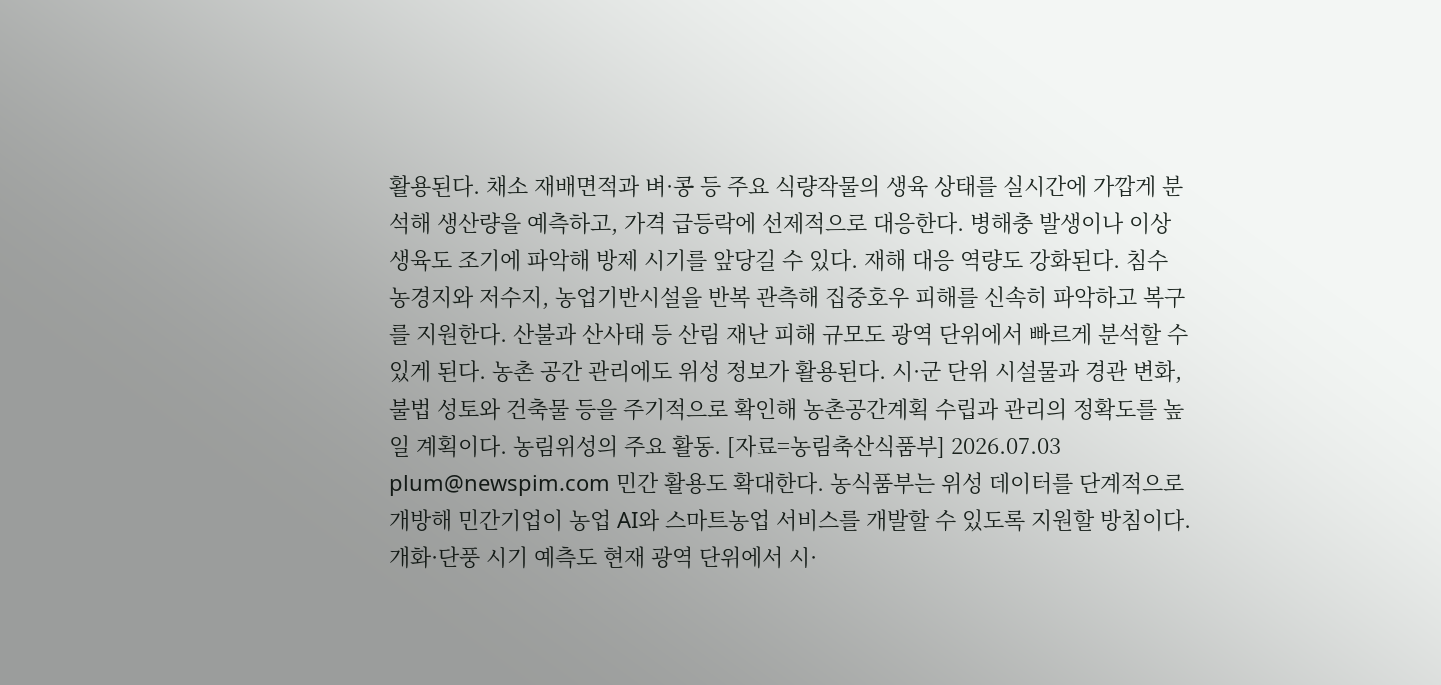활용된다. 채소 재배면적과 벼·콩 등 주요 식량작물의 생육 상태를 실시간에 가깝게 분석해 생산량을 예측하고, 가격 급등락에 선제적으로 대응한다. 병해충 발생이나 이상 생육도 조기에 파악해 방제 시기를 앞당길 수 있다. 재해 대응 역량도 강화된다. 침수 농경지와 저수지, 농업기반시설을 반복 관측해 집중호우 피해를 신속히 파악하고 복구를 지원한다. 산불과 산사태 등 산림 재난 피해 규모도 광역 단위에서 빠르게 분석할 수 있게 된다. 농촌 공간 관리에도 위성 정보가 활용된다. 시·군 단위 시설물과 경관 변화, 불법 성토와 건축물 등을 주기적으로 확인해 농촌공간계획 수립과 관리의 정확도를 높일 계획이다. 농림위성의 주요 활동. [자료=농림축산식품부] 2026.07.03 plum@newspim.com 민간 활용도 확대한다. 농식품부는 위성 데이터를 단계적으로 개방해 민간기업이 농업 AI와 스마트농업 서비스를 개발할 수 있도록 지원할 방침이다. 개화·단풍 시기 예측도 현재 광역 단위에서 시·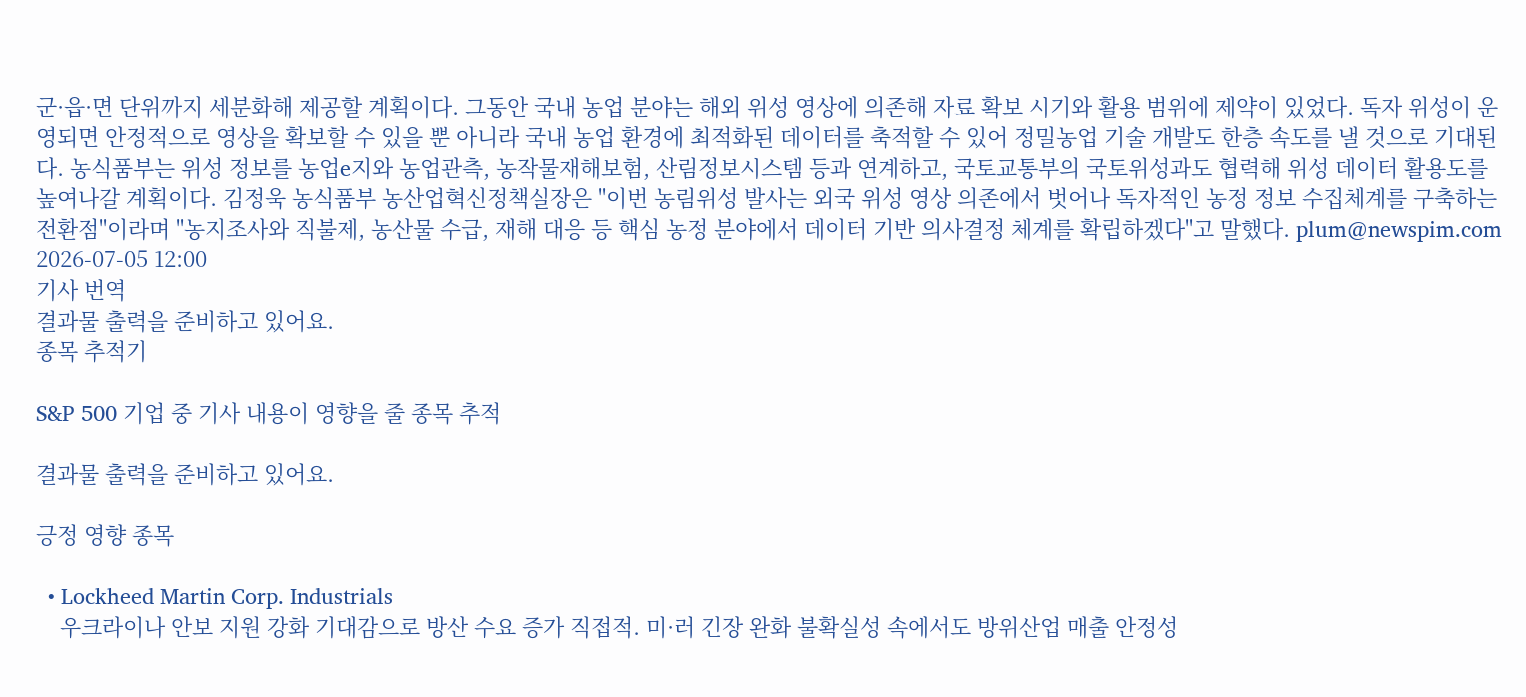군·읍·면 단위까지 세분화해 제공할 계획이다. 그동안 국내 농업 분야는 해외 위성 영상에 의존해 자료 확보 시기와 활용 범위에 제약이 있었다. 독자 위성이 운영되면 안정적으로 영상을 확보할 수 있을 뿐 아니라 국내 농업 환경에 최적화된 데이터를 축적할 수 있어 정밀농업 기술 개발도 한층 속도를 낼 것으로 기대된다. 농식품부는 위성 정보를 농업e지와 농업관측, 농작물재해보험, 산림정보시스템 등과 연계하고, 국토교통부의 국토위성과도 협력해 위성 데이터 활용도를 높여나갈 계획이다. 김정욱 농식품부 농산업혁신정책실장은 "이번 농림위성 발사는 외국 위성 영상 의존에서 벗어나 독자적인 농정 정보 수집체계를 구축하는 전환점"이라며 "농지조사와 직불제, 농산물 수급, 재해 대응 등 핵심 농정 분야에서 데이터 기반 의사결정 체계를 확립하겠다"고 말했다. plum@newspim.com 2026-07-05 12:00
기사 번역
결과물 출력을 준비하고 있어요.
종목 추적기

S&P 500 기업 중 기사 내용이 영향을 줄 종목 추적

결과물 출력을 준비하고 있어요.

긍정 영향 종목

  • Lockheed Martin Corp. Industrials
    우크라이나 안보 지원 강화 기대감으로 방산 수요 증가 직접적. 미·러 긴장 완화 불확실성 속에서도 방위산업 매출 안정성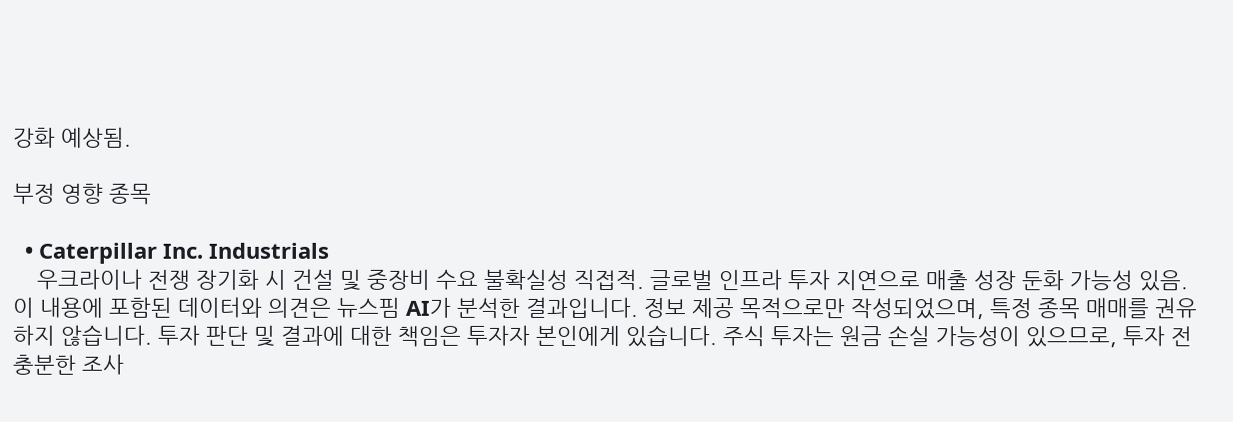강화 예상됨.

부정 영향 종목

  • Caterpillar Inc. Industrials
    우크라이나 전쟁 장기화 시 건설 및 중장비 수요 불확실성 직접적. 글로벌 인프라 투자 지연으로 매출 성장 둔화 가능성 있음.
이 내용에 포함된 데이터와 의견은 뉴스핌 AI가 분석한 결과입니다. 정보 제공 목적으로만 작성되었으며, 특정 종목 매매를 권유하지 않습니다. 투자 판단 및 결과에 대한 책임은 투자자 본인에게 있습니다. 주식 투자는 원금 손실 가능성이 있으므로, 투자 전 충분한 조사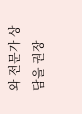와 전문가 상담을 권장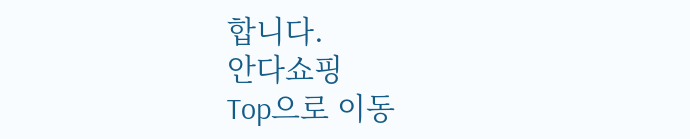합니다.
안다쇼핑
Top으로 이동